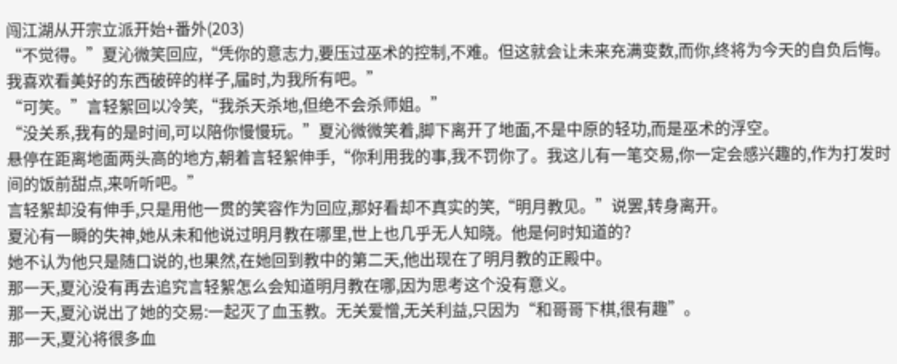闯江湖从开宗立派开始+番外(203)
“不觉得。”夏沁微笑回应,“凭你的意志力,要压过巫术的控制,不难。但这就会让未来充满变数,而你,终将为今天的自负后悔。我喜欢看美好的东西破碎的样子,届时,为我所有吧。”
“可笑。”言轻絮回以冷笑,“我杀天杀地,但绝不会杀师姐。”
“没关系,我有的是时间,可以陪你慢慢玩。”夏沁微微笑着,脚下离开了地面,不是中原的轻功,而是巫术的浮空。
悬停在距离地面两头高的地方,朝着言轻絮伸手,“你利用我的事,我不罚你了。我这儿有一笔交易,你一定会感兴趣的,作为打发时间的饭前甜点,来听听吧。”
言轻絮却没有伸手,只是用他一贯的笑容作为回应,那好看却不真实的笑,“明月教见。”说罢,转身离开。
夏沁有一瞬的失神,她从未和他说过明月教在哪里,世上也几乎无人知晓。他是何时知道的?
她不认为他只是随口说的,也果然,在她回到教中的第二天,他出现在了明月教的正殿中。
那一天,夏沁没有再去追究言轻絮怎么会知道明月教在哪,因为思考这个没有意义。
那一天,夏沁说出了她的交易:一起灭了血玉教。无关爱憎,无关利益,只因为“和哥哥下棋,很有趣”。
那一天,夏沁将很多血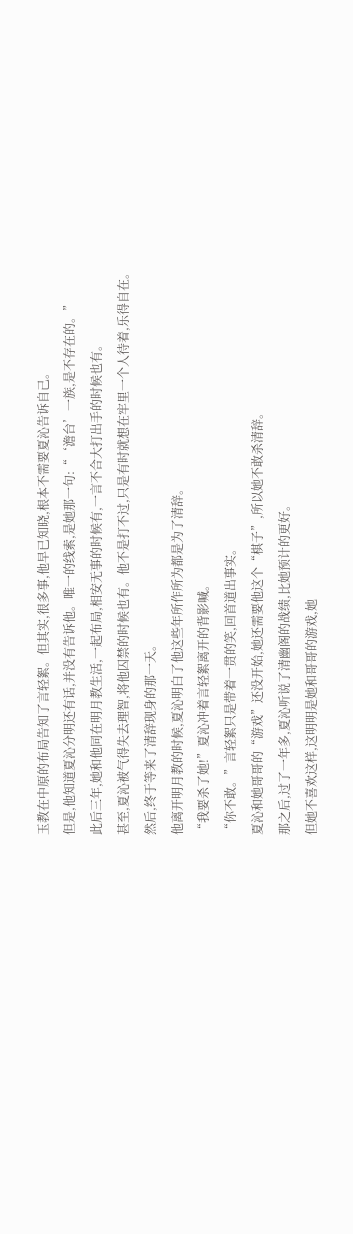玉教在中原的布局告知了言轻絮。但其实,很多事,他早已知晓,根本不需要夏沁告诉自己。
但是,他知道夏沁分明还有话,并没有告诉他。唯一的线索,是她那一句:“‘澹台’一族,是不存在的。”
此后三年,她和他同在明月教生活,一起布局,相安无事的时候有,一言不合大打出手的时候也有。
甚至,夏沁被气得失去理智,将他囚禁的时候也有。他不是打不过,只是有时就想在牢里一个人待着,乐得自在。
然后,终于等来了清辞现身的那一天。
他离开明月教的时候,夏沁明白了他这些年所作所为都是为了清辞。
“我要杀了她!”夏沁冲着言轻絮离开的背影喊。
“你不敢。”言轻絮只是带着一贯的笑,回首道出事实。
夏沁和她哥哥的“游戏”还没开始,她还需要他这个“棋子”,所以她不敢杀清辞。
那之后,过了一年多,夏沁听说了清幽阁的战绩,比她预计的更好。
但她不喜欢这样,这明明是她和哥哥的游戏,她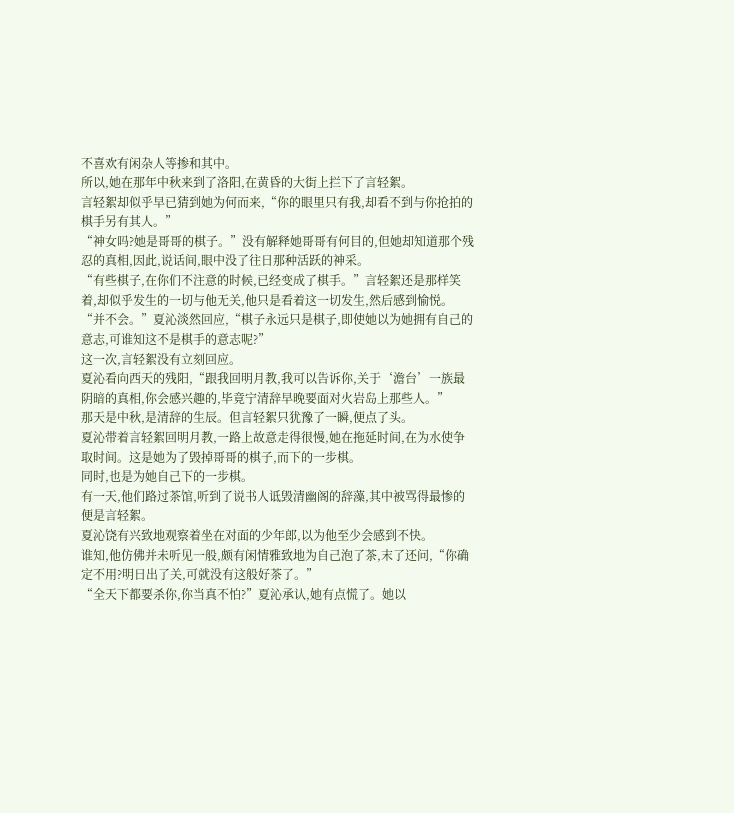不喜欢有闲杂人等掺和其中。
所以,她在那年中秋来到了洛阳,在黄昏的大街上拦下了言轻絮。
言轻絮却似乎早已猜到她为何而来,“你的眼里只有我,却看不到与你抢拍的棋手另有其人。”
“神女吗?她是哥哥的棋子。”没有解释她哥哥有何目的,但她却知道那个残忍的真相,因此,说话间,眼中没了往日那种活跃的神采。
“有些棋子,在你们不注意的时候,已经变成了棋手。”言轻絮还是那样笑着,却似乎发生的一切与他无关,他只是看着这一切发生,然后感到愉悦。
“并不会。”夏沁淡然回应,“棋子永远只是棋子,即使她以为她拥有自己的意志,可谁知这不是棋手的意志呢?”
这一次,言轻絮没有立刻回应。
夏沁看向西天的残阳,“跟我回明月教,我可以告诉你,关于‘澹台’一族最阴暗的真相,你会感兴趣的,毕竟宁清辞早晚要面对火岩岛上那些人。”
那天是中秋,是清辞的生辰。但言轻絮只犹豫了一瞬,便点了头。
夏沁带着言轻絮回明月教,一路上故意走得很慢,她在拖延时间,在为水使争取时间。这是她为了毁掉哥哥的棋子,而下的一步棋。
同时,也是为她自己下的一步棋。
有一天,他们路过茶馆,听到了说书人诋毁清幽阁的辞藻,其中被骂得最惨的便是言轻絮。
夏沁饶有兴致地观察着坐在对面的少年郎,以为他至少会感到不快。
谁知,他仿佛并未听见一般,颇有闲情雅致地为自己泡了茶,末了还问,“你确定不用?明日出了关,可就没有这般好茶了。”
“全天下都要杀你,你当真不怕?”夏沁承认,她有点慌了。她以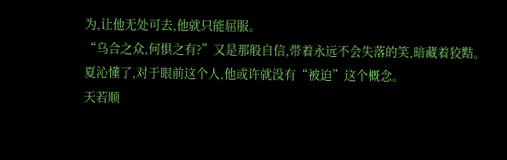为,让他无处可去,他就只能屈服。
“乌合之众,何惧之有?”又是那般自信,带着永远不会失落的笑,暗藏着狡黠。
夏沁懂了,对于眼前这个人,他或许就没有“被迫”这个概念。
天若顺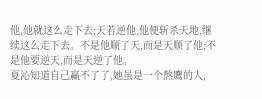他,他就这么走下去;天若逆他,他便斩杀天地,继续这么走下去。不是他顺了天,而是天顺了他;不是他要逆天,而是天逆了他。
夏沁知道自己赢不了了,她虽是一个熬鹰的人,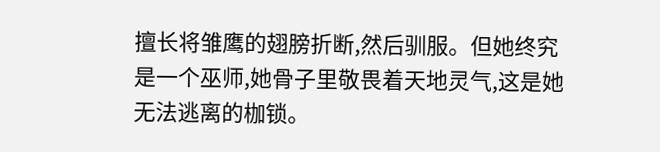擅长将雏鹰的翅膀折断,然后驯服。但她终究是一个巫师,她骨子里敬畏着天地灵气,这是她无法逃离的枷锁。